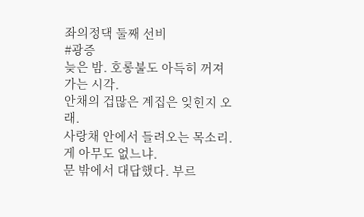좌의정댁 둘째 선비
#광증
늦은 밤. 호롱불도 아득히 꺼져가는 시각.
안채의 겁많은 계집은 잊힌지 오래.
사랑채 안에서 들려오는 목소리.
게 아무도 없느냐.
문 밖에서 대답했다. 부르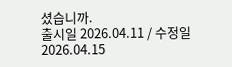셨습니까.
출시일 2026.04.11 / 수정일 2026.04.15